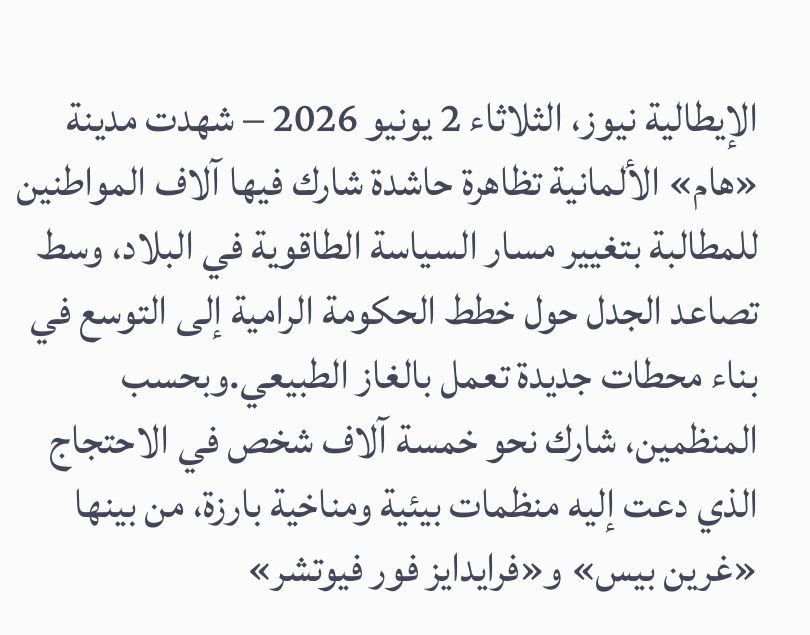الإيطالية نيوز، الثلاثاء 2 يونيو 2026 – شهدت مدينة «هام» الألمانية تظاهرة حاشدة شارك فيها آلاف المواطنين للمطالبة بتغيير مسار السياسة الطاقوية في البلاد، وسط تصاعد الجدل حول خطط الحكومة الرامية إلى التوسع في بناء محطات جديدة تعمل بالغاز الطبيعي.وبحسب المنظمين، شارك نحو خمسة آلاف شخص في الاحتجاج الذي دعت إليه منظمات بيئية ومناخية بارزة، من بينها «غرين بيس» و«فرايدايز فور فيوتشر»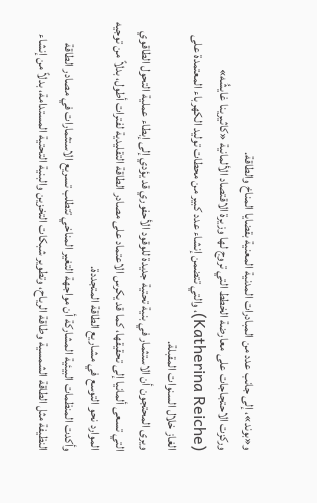و«بوند»، إلى جانب عدد من المبادرات المدنية المعنية بقضايا المناخ والطاقة.
وركزت الاحتجاجات على معارضة الخطط التي تروج لها وزيرة الاقتصاد الألمانية «كاثيرينا غايشُه» (Katherina Reiche)، والتي تتضمن إنشاء عدد كبير من محطات توليد الكهرباء المعتمدة على الغاز خلال السنوات المقبلة.
ويرى المحتجون أن الاستثمار في بنية تحتية جديدة للوقود الأحفوري قد يؤدي إلى إبطاء عملية التحول الطاقوي التي تسعى ألمانيا إلى تحقيقها، كما قد يكرس الاعتماد على مصادر الطاقة التقليدية لفترات أطول، بدلاً من توجيه الموارد نحو التوسع في مشاريع الطاقة المتجددة.
وأكدت المنظمات البيئية المشاركة أن مواجهة التغير المناخي تتطلب تسريع الاستثمارات في مصادر الطاقة النظيفة مثل الطاقة الشمسية وطاقة الرياح، وتطوير شبكات التخزين والبنية التحتية المستدامة، بدلاً من إنشاء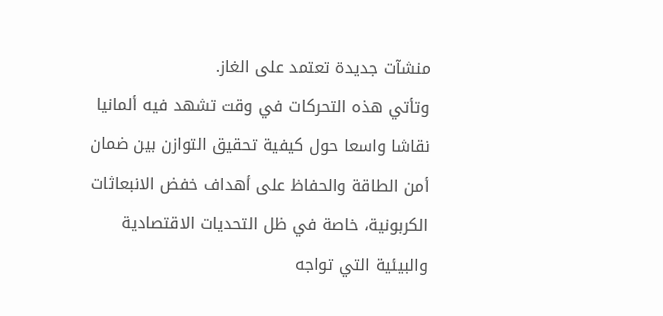منشآت جديدة تعتمد على الغاز.
وتأتي هذه التحركات في وقت تشهد فيه ألمانيا نقاشا واسعا حول كيفية تحقيق التوازن بين ضمان أمن الطاقة والحفاظ على أهداف خفض الانبعاثات الكربونية، خاصة في ظل التحديات الاقتصادية والبيئية التي تواجه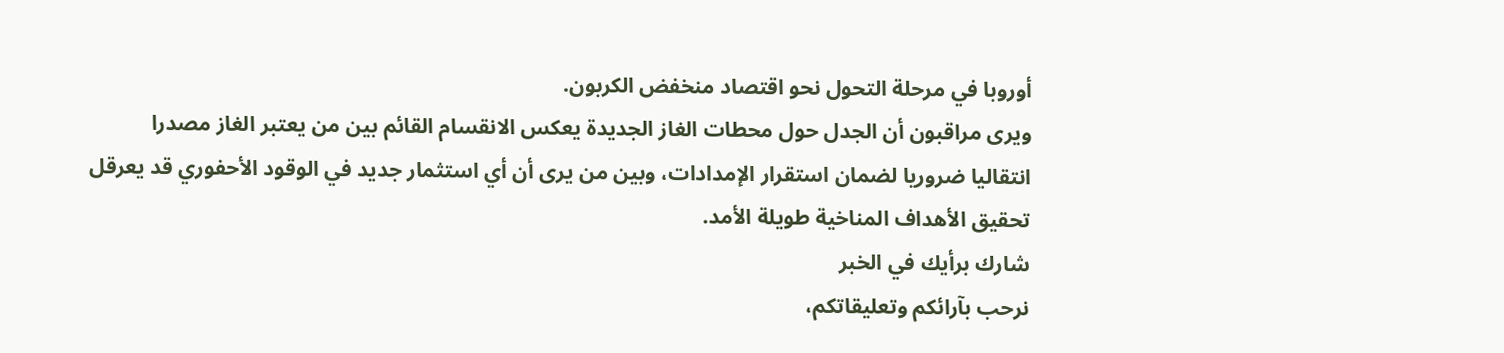أوروبا في مرحلة التحول نحو اقتصاد منخفض الكربون.
ويرى مراقبون أن الجدل حول محطات الغاز الجديدة يعكس الانقسام القائم بين من يعتبر الغاز مصدرا انتقاليا ضروريا لضمان استقرار الإمدادات، وبين من يرى أن أي استثمار جديد في الوقود الأحفوري قد يعرقل تحقيق الأهداف المناخية طويلة الأمد.
شارك برأيك في الخبر
نرحب بآرائكم وتعليقاتكم،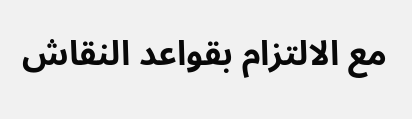مع الالتزام بقواعد النقاش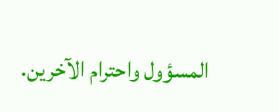المسؤول واحترام الآخرين.